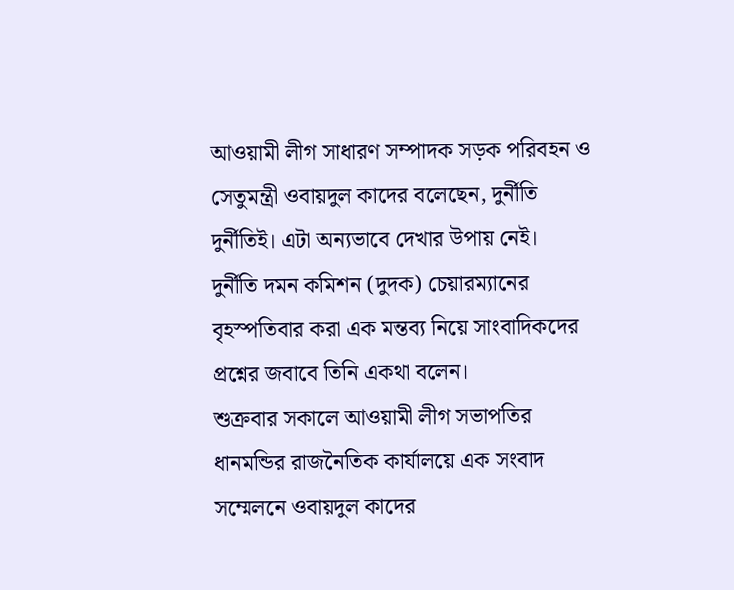আওয়ামী লীগ সাধারণ সম্পাদক সড়ক পরিবহন ও সেতুমন্ত্রী ওবায়দুল কাদের বলেছেন, দুর্নীতি দুর্নীতিই। এটা অন্যভাবে দেখার উপায় নেই।
দুর্নীতি দমন কমিশন (দুদক) চেয়ারম্যানের বৃহস্পতিবার করা এক মন্তব্য নিয়ে সাংবাদিকদের প্রশ্নের জবাবে তিনি একথা বলেন।
শুক্রবার সকালে আওয়ামী লীগ সভাপতির ধানমন্ডির রাজনৈতিক কার্যালয়ে এক সংবাদ সম্মেলনে ওবায়দুল কাদের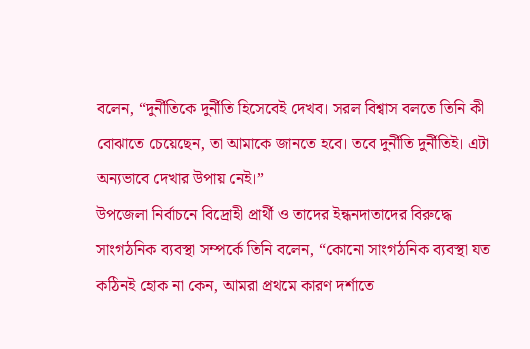বলেন, “দুর্নীতিকে দুর্নীতি হিসেবেই দেখব। সরল বিশ্বাস বলতে তিনি কী বোঝাতে চেয়েছেন, তা আমাকে জানতে হবে। তবে দুর্নীতি দুর্নীতিই। এটা অন্যভাবে দেখার উপায় নেই।”
উপজেলা নির্বাচনে বিদ্রোহী প্রার্থী ও তাদের ইন্ধনদাতাদের বিরুদ্ধে সাংগঠনিক ব্যবস্থা সম্পর্কে তিনি বলেন, “কোনো সাংগঠনিক ব্যবস্থা যত কঠিনই হোক না কেন, আমরা প্রথমে কারণ দর্শাতে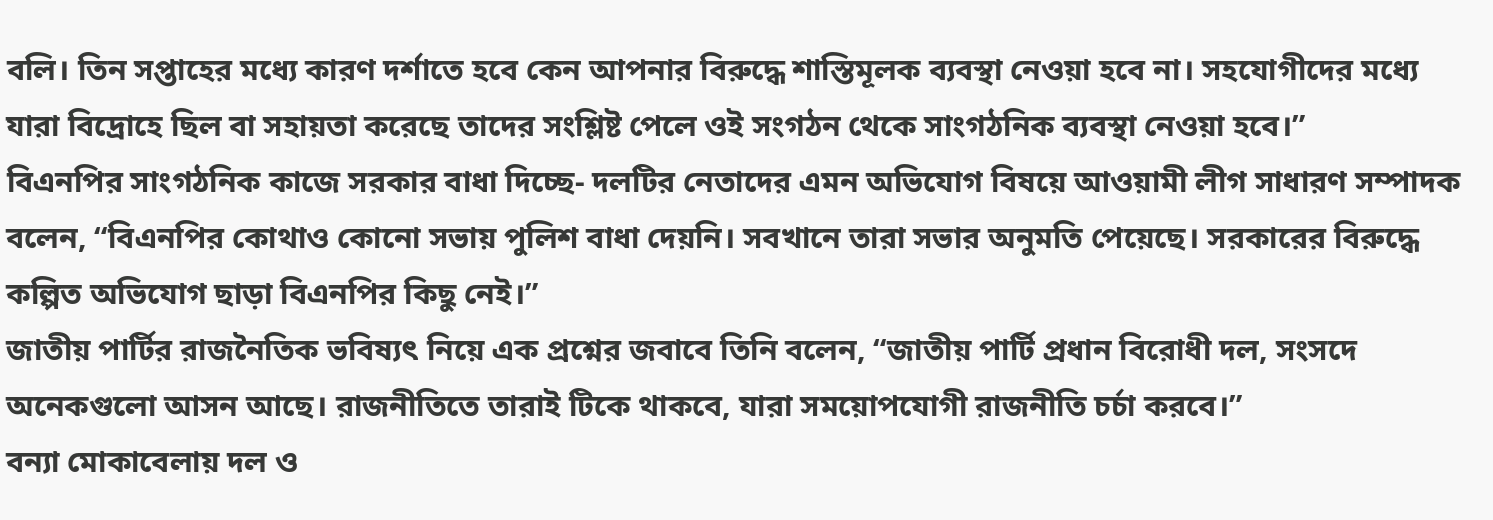বলি। তিন সপ্তাহের মধ্যে কারণ দর্শাতে হবে কেন আপনার বিরুদ্ধে শাস্তিমূলক ব্যবস্থা নেওয়া হবে না। সহযোগীদের মধ্যে যারা বিদ্রোহে ছিল বা সহায়তা করেছে তাদের সংশ্লিষ্ট পেলে ওই সংগঠন থেকে সাংগঠনিক ব্যবস্থা নেওয়া হবে।”
বিএনপির সাংগঠনিক কাজে সরকার বাধা দিচ্ছে- দলটির নেতাদের এমন অভিযোগ বিষয়ে আওয়ামী লীগ সাধারণ সম্পাদক বলেন, “বিএনপির কোথাও কোনো সভায় পুলিশ বাধা দেয়নি। সবখানে তারা সভার অনুমতি পেয়েছে। সরকারের বিরুদ্ধে কল্পিত অভিযোগ ছাড়া বিএনপির কিছু নেই।”
জাতীয় পার্টির রাজনৈতিক ভবিষ্যৎ নিয়ে এক প্রশ্নের জবাবে তিনি বলেন, “জাতীয় পার্টি প্রধান বিরোধী দল, সংসদে অনেকগুলো আসন আছে। রাজনীতিতে তারাই টিকে থাকবে, যারা সময়োপযোগী রাজনীতি চর্চা করবে।”
বন্যা মোকাবেলায় দল ও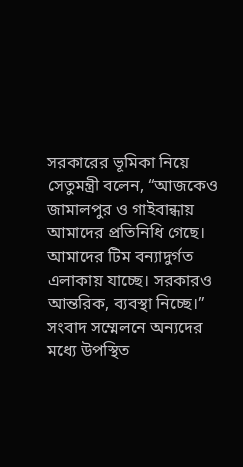সরকারের ভূমিকা নিয়ে সেতুমন্ত্রী বলেন, “আজকেও জামালপুর ও গাইবান্ধায় আমাদের প্রতিনিধি গেছে। আমাদের টিম বন্যাদুর্গত এলাকায় যাচ্ছে। সরকারও আন্তরিক, ব্যবস্থা নিচ্ছে।”
সংবাদ সম্মেলনে অন্যদের মধ্যে উপস্থিত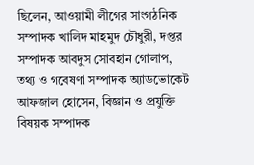ছিলেন, আওয়ামী লীগের সাংগঠনিক সম্পাদক খালিদ মাহমুদ চৌধুরী, দপ্তর সম্পাদক আবদুস সোবহান গোলাপ, তথ্য ও গবেষণা সম্পাদক অ্যাডভোকেট আফজাল হোসেন, বিজ্ঞান ও প্রযুক্তি বিষয়ক সম্পাদক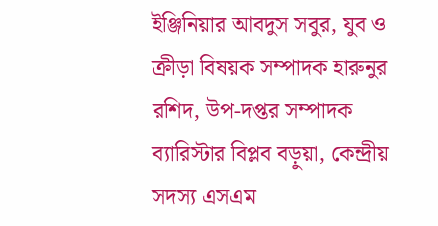ইঞ্জিনিয়ার আবদুস সবুর, যুব ও ক্রীড়া বিষয়ক সম্পাদক হারুনুর রশিদ, উপ-দপ্তর সম্পাদক ব্যারিস্টার বিপ্লব বড়ুয়া, কেন্দ্রীয় সদস্য এসএম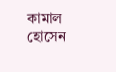কামাল হোসেন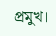প্রমুখ।